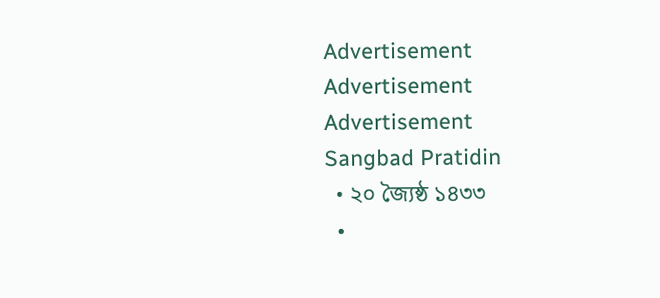Advertisement
Advertisement
Advertisement
Sangbad Pratidin
  • ২০ জ্যৈষ্ঠ ১৪৩৩
  •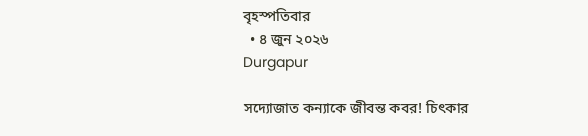বৃহস্পতিবার
  • ৪ জুন ২০২৬
Durgapur

সদ্যোজাত কন্যাকে জীবন্ত কবর! চিৎকার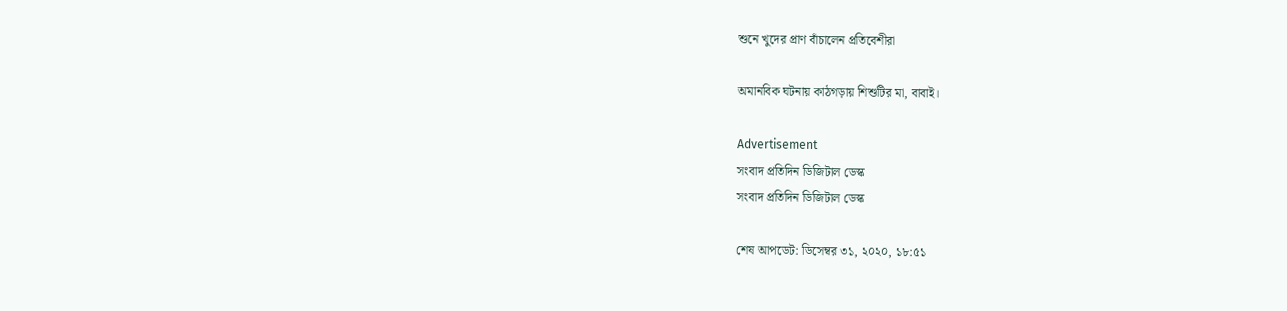শুনে খুদের প্রাণ বাঁচালেন প্রতিবেশীরা

অমানবিক ঘটনায় কাঠগড়ায় শিশুটির মা, বাবাই।

Advertisement
সংবাদ প্রতিদিন ডিজিটাল ডেস্ক
সংবাদ প্রতিদিন ডিজিটাল ডেস্ক

শেষ আপডেট: ডিসেম্বর ৩১, ২০২০, ১৮:৫১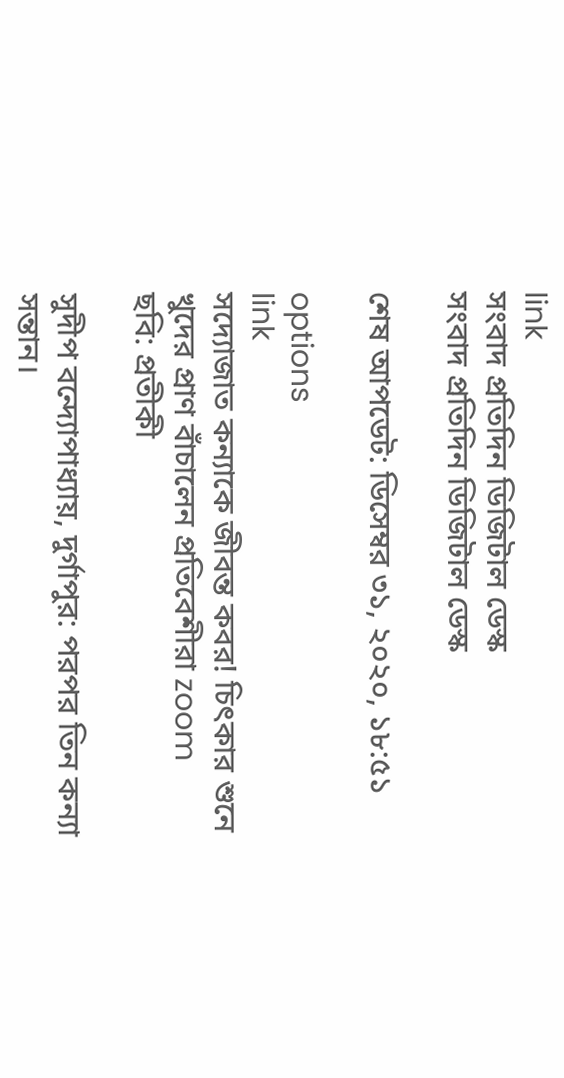link
সংবাদ প্রতিদিন ডিজিটাল ডেস্ক
সংবাদ প্রতিদিন ডিজিটাল ডেস্ক

শেষ আপডেট: ডিসেম্বর ৩১, ২০২০, ১৮:৫১

options
link
সদ্যোজাত কন্যাকে জীবন্ত কবর! চিৎকার শুনে খুদের প্রাণ বাঁচালেন প্রতিবেশীরা zoom
ছবি: প্রতীকী

সুদীপ বন্দ্যোপাধ্যায়, দুর্গাপুর: পরপর তিন কন্যা সন্তান।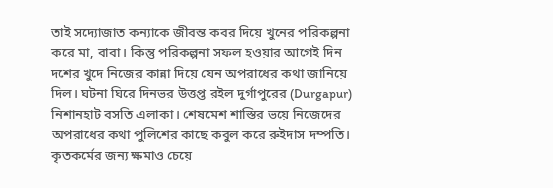তাই সদ্যোজাত কন্যাকে জীবন্ত কবর দিয়ে খুনের পরিকল্পনা করে মা, বাবা। কিন্তু পরিকল্পনা সফল হওয়ার আগেই দিন দশের খুদে নিজের কান্না দিয়ে যেন অপরাধের কথা জানিয়ে দিল। ঘটনা ঘিরে দিনভর উত্তপ্ত রইল দুর্গাপুরের (Durgapur) নিশানহাট বসতি এলাকা। শেষমেশ শাস্তির ভয়ে নিজেদের অপরাধের কথা পুলিশের কাছে কবুল করে রুইদাস দম্পতি। কৃতকর্মের জন্য ক্ষমাও চেয়ে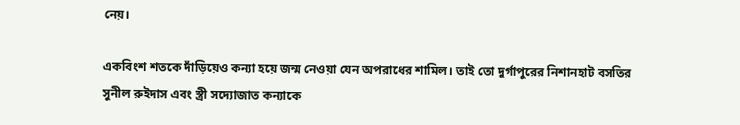নেয়।

একবিংশ শতকে দাঁড়িয়েও কন্যা হয়ে জন্ম নেওয়া যেন অপরাধের শামিল। তাই তো দুর্গাপুরের নিশানহাট বসতির সুনীল রুইদাস এবং স্ত্রী সদ্যোজাত কন্যাকে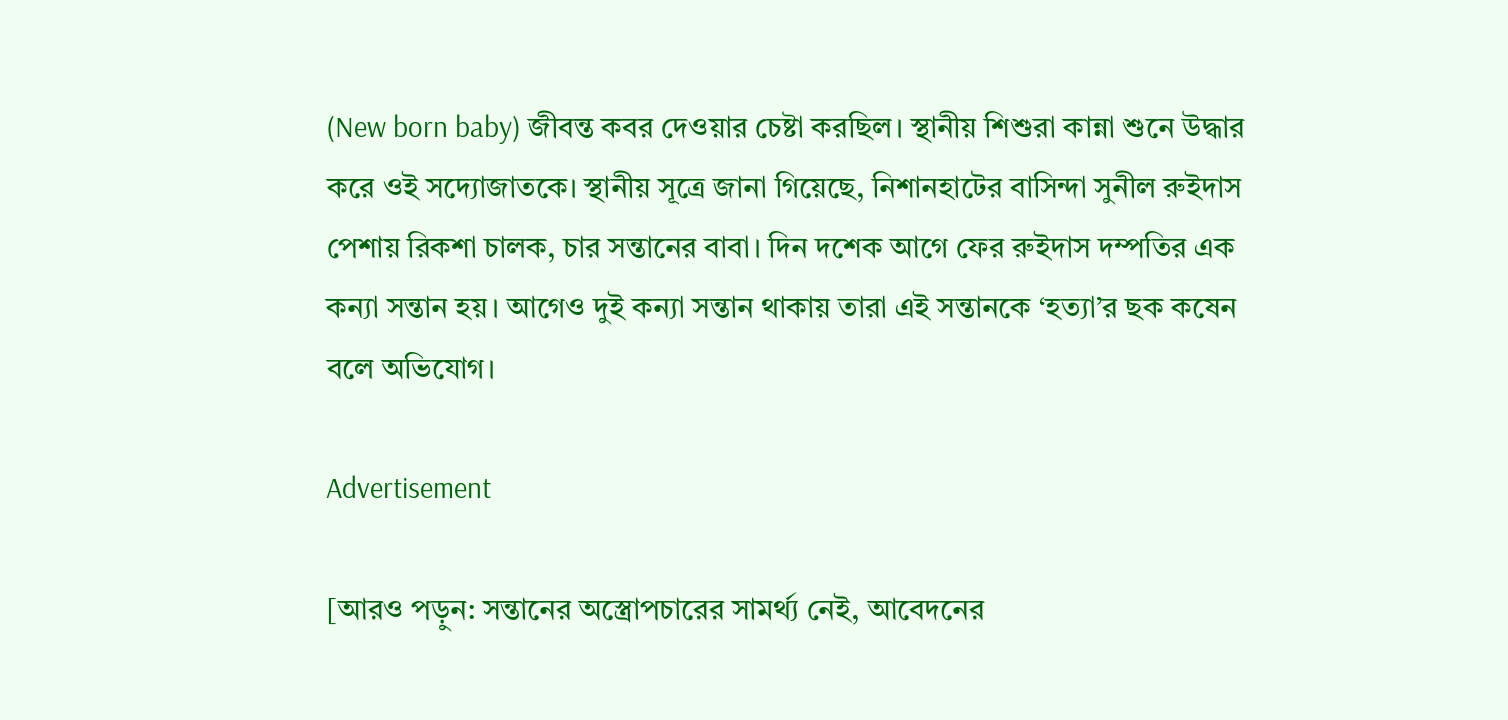(New born baby) জীবন্ত কবর দেওয়ার চেষ্টা করছিল। স্থানীয় শিশুরা কান্না শুনে উদ্ধার করে ওই সদ্যোজাতকে। স্থানীয় সূত্রে জানা গিয়েছে, নিশানহাটের বাসিন্দা সুনীল রুইদাস পেশায় রিকশা চালক, চার সন্তানের বাবা। দিন দশেক আগে ফের রুইদাস দম্পতির এক কন্যা সন্তান হয়। আগেও দুই কন্যা সন্তান থাকায় তারা এই সন্তানকে ‘হত্যা’র ছক কষেন বলে অভিযোগ।

Advertisement

[আরও পড়ুন: সন্তানের অস্ত্রোপচারের সামর্থ্য নেই, আবেদনের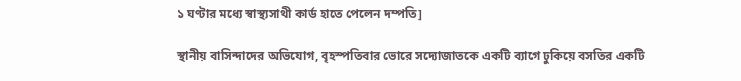১ ঘণ্টার মধ্যে স্বাস্থ্যসাথী কার্ড হাতে পেলেন দম্পতি]

স্থানীয় বাসিন্দাদের অভিযোগ, বৃহস্পতিবার ভোরে সদ্যোজাতকে একটি ব্যাগে ঢুকিয়ে বসতির একটি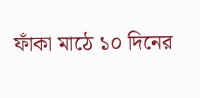ফাঁকা মাঠে ১০ দিনের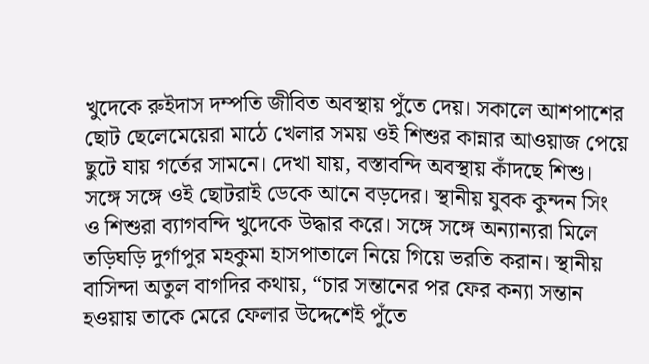খুদেকে রুইদাস দম্পতি জীবিত অবস্থায় পুঁতে দেয়। সকালে আশপাশের ছোট ছেলেমেয়েরা মাঠে খেলার সময় ওই শিশুর কান্নার আওয়াজ পেয়ে ছুটে যায় গর্তের সামনে। দেখা যায়, বস্তাবন্দি অবস্থায় কাঁদছে শিশু। সঙ্গে সঙ্গে ওই ছোটরাই ডেকে আনে বড়দের। স্থানীয় যুবক কুন্দন সিং ও শিশুরা ব্যাগবন্দি খুদেকে উদ্ধার করে। সঙ্গে সঙ্গে অন্যান্যরা মিলে তড়িঘড়ি দুর্গাপুর মহকুমা হাসপাতালে নিয়ে গিয়ে ভরতি করান। স্থানীয় বাসিন্দা অতুল বাগদির কথায়, “চার সন্তানের পর ফের কন্যা সন্তান হওয়ায় তাকে মেরে ফেলার উদ্দেশেই পুঁতে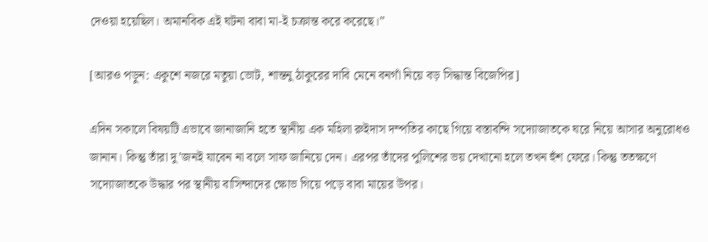দেওয়া হয়েছিল। অমানবিক এই ঘটনা বাবা মা-ই চক্রান্ত করে করেছে।”

[আরও পড়ুন: একুশে নজরে মতুয়া ভোট, শান্তনু ঠাকুরের দাবি মেনে বনগাঁ নিয়ে বড় সিদ্ধান্ত বিজেপির]

এদিন সকালে বিষয়টি এভাবে জানাজানি হতে স্থানীয় এক মহিলা রুইদাস দম্পতির কাছে গিয়ে বস্তাবন্দি সদ্যোজাতকে ঘরে নিয়ে আসার অনুরোধও জানান। কিন্তু তাঁরা দু’জনই যাবেন না বলে সাফ জানিয়ে দেন। এরপর তাঁদের পুলিশের ভয় দেখানো হলে তখন হুঁশ ফেরে। কিন্তু ততক্ষণে সদ্যোজাতকে উদ্ধার পর স্থানীয় বাসিন্দাদের ক্ষোভ গিয়ে পড়ে বাবা মায়ের উপর।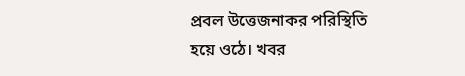প্রবল উত্তেজনাকর পরিস্থিতি হয়ে ওঠে। খবর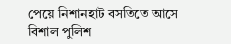পেয়ে নিশানহাট বসতিতে আসে বিশাল পুলিশ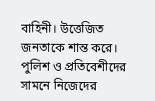বাহিনী। উত্তেজিত জনতাকে শান্ত করে। পুলিশ ও প্রতিবেশীদের সামনে নিজেদের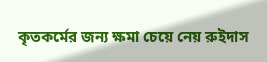কৃতকর্মের জন্য ক্ষমা চেয়ে নেয় রুইদাস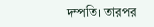দম্পতি। তারপর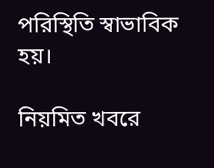পরিস্থিতি স্বাভাবিক হয়।

নিয়মিত খবরে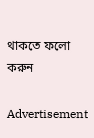থাকতে ফলো করুন

Advertisement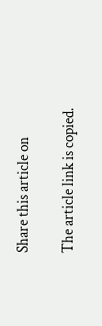Share this article on

The article link is copied.